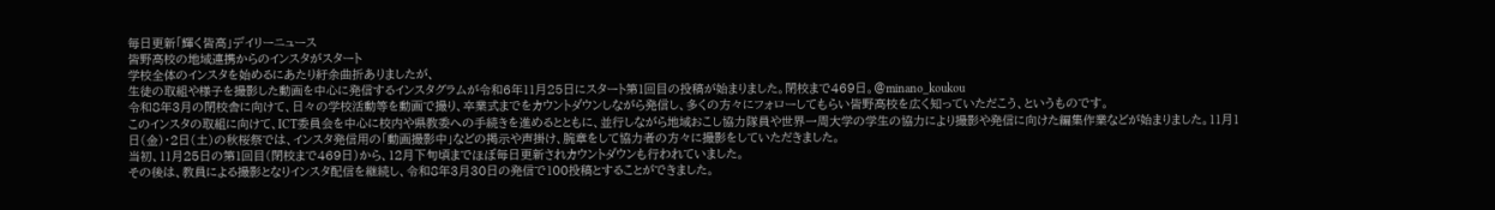毎日更新「輝く皆高」デイリーニュース
皆野高校の地域連携からのインスタがスタート
学校全体のインスタを始めるにあたり紆余曲折ありましたが、
生徒の取組や様子を撮影した動画を中心に発信するインスタグラムが令和6年11月25日にスタート第1回目の投稿が始まりました。閉校まで469日。@minano_koukou
令和8年3月の閉校舎に向けて、日々の学校活動等を動画で撮り、卒業式までをカウントダウンしながら発信し、多くの方々にフォローしてもらい皆野高校を広く知っていただこう、というものです。
このインスタの取組に向けて、ICT委員会を中心に校内や県教委への手続きを進めるとともに、並行しながら地域おこし協力隊員や世界一周大学の学生の協力により撮影や発信に向けた編集作業などが始まりました。11月1日(金)・2日(土)の秋桜祭では、インスタ発信用の「動画撮影中」などの掲示や声掛け、腕章をして協力者の方々に撮影をしていただきました。
当初、11月25日の第1回目(閉校まで469日)から、12月下旬頃までほぼ毎日更新されカウントダウンも行われていました。
その後は、教員による撮影となりインスタ配信を継続し、令和8年3月30日の発信で100投稿とすることができました。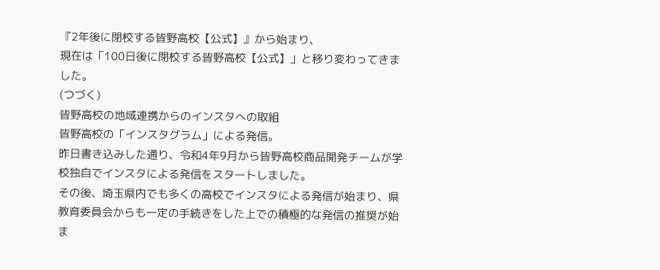『2年後に閉校する皆野高校【公式】』から始まり、
現在は「100日後に閉校する皆野高校【公式】」と移り変わってきました。
(つづく)
皆野高校の地域連携からのインスタへの取組
皆野高校の「インスタグラム」による発信。
昨日書き込みした通り、令和4年9月から皆野高校商品開発チームが学校独自でインスタによる発信をスタートしました。
その後、埼玉県内でも多くの高校でインスタによる発信が始まり、県教育委員会からも一定の手続きをした上での積極的な発信の推奨が始ま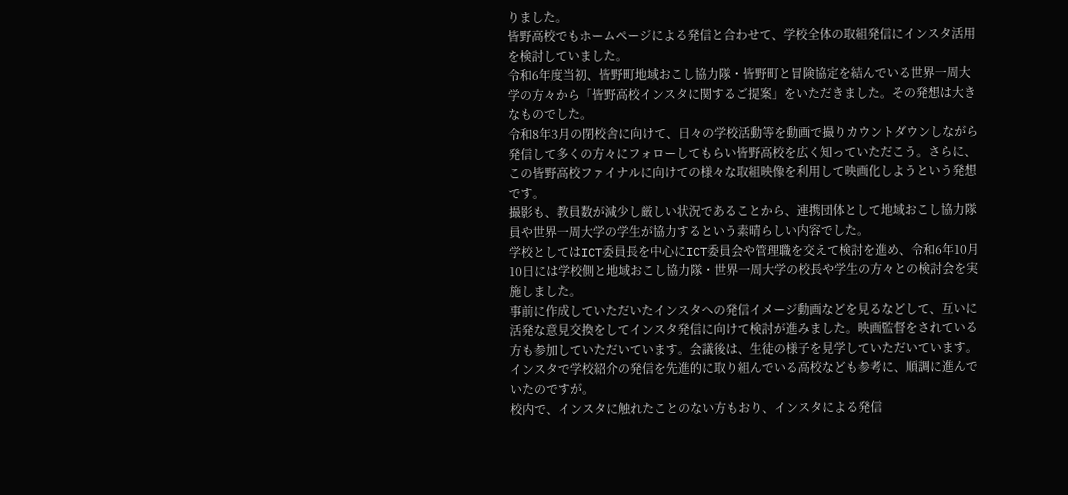りました。
皆野高校でもホームページによる発信と合わせて、学校全体の取組発信にインスタ活用を検討していました。
令和6年度当初、皆野町地域おこし協力隊・皆野町と冒険協定を結んでいる世界一周大学の方々から「皆野高校インスタに関するご提案」をいただきました。その発想は大きなものでした。
令和8年3月の閉校舎に向けて、日々の学校活動等を動画で撮りカウントダウンしながら発信して多くの方々にフォローしてもらい皆野高校を広く知っていただこう。さらに、この皆野高校ファイナルに向けての様々な取組映像を利用して映画化しようという発想です。
撮影も、教員数が減少し厳しい状況であることから、連携団体として地域おこし協力隊員や世界一周大学の学生が協力するという素晴らしい内容でした。
学校としてはICT委員長を中心にICT委員会や管理職を交えて検討を進め、令和6年10月10日には学校側と地域おこし協力隊・世界一周大学の校長や学生の方々との検討会を実施しました。
事前に作成していただいたインスタへの発信イメージ動画などを見るなどして、互いに活発な意見交換をしてインスタ発信に向けて検討が進みました。映画監督をされている方も参加していただいています。会議後は、生徒の様子を見学していただいています。
インスタで学校紹介の発信を先進的に取り組んでいる高校なども参考に、順調に進んでいたのですが。
校内で、インスタに触れたことのない方もおり、インスタによる発信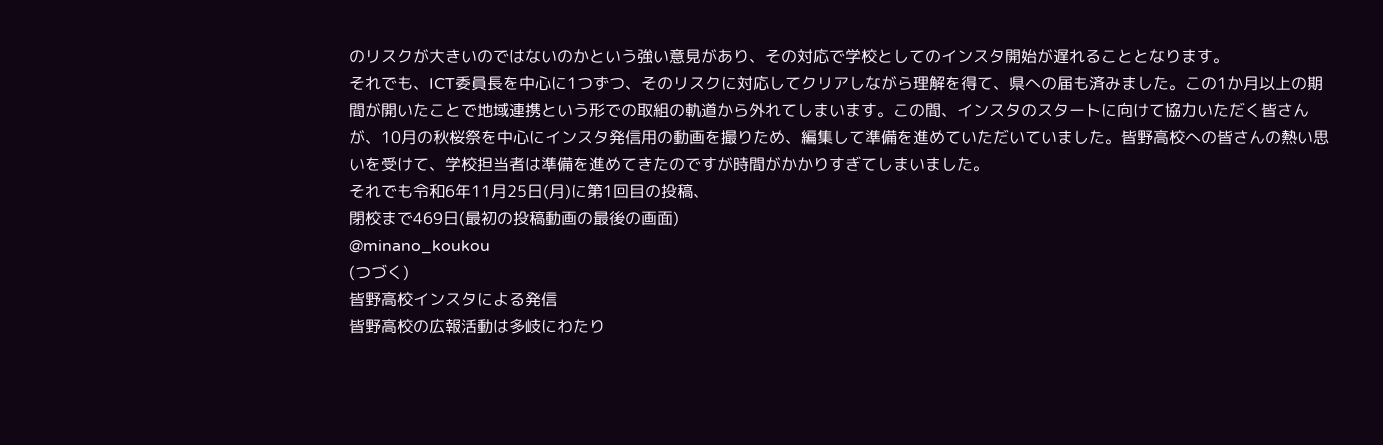のリスクが大きいのではないのかという強い意見があり、その対応で学校としてのインスタ開始が遅れることとなります。
それでも、ICT委員長を中心に1つずつ、そのリスクに対応してクリアしながら理解を得て、県への届も済みました。この1か月以上の期間が開いたことで地域連携という形での取組の軌道から外れてしまいます。この間、インスタのスタートに向けて協力いただく皆さんが、10月の秋桜祭を中心にインスタ発信用の動画を撮りため、編集して準備を進めていただいていました。皆野高校への皆さんの熱い思いを受けて、学校担当者は準備を進めてきたのですが時間がかかりすぎてしまいました。
それでも令和6年11月25日(月)に第1回目の投稿、
閉校まで469日(最初の投稿動画の最後の画面)
@minano_koukou
(つづく)
皆野高校インスタによる発信
皆野高校の広報活動は多岐にわたり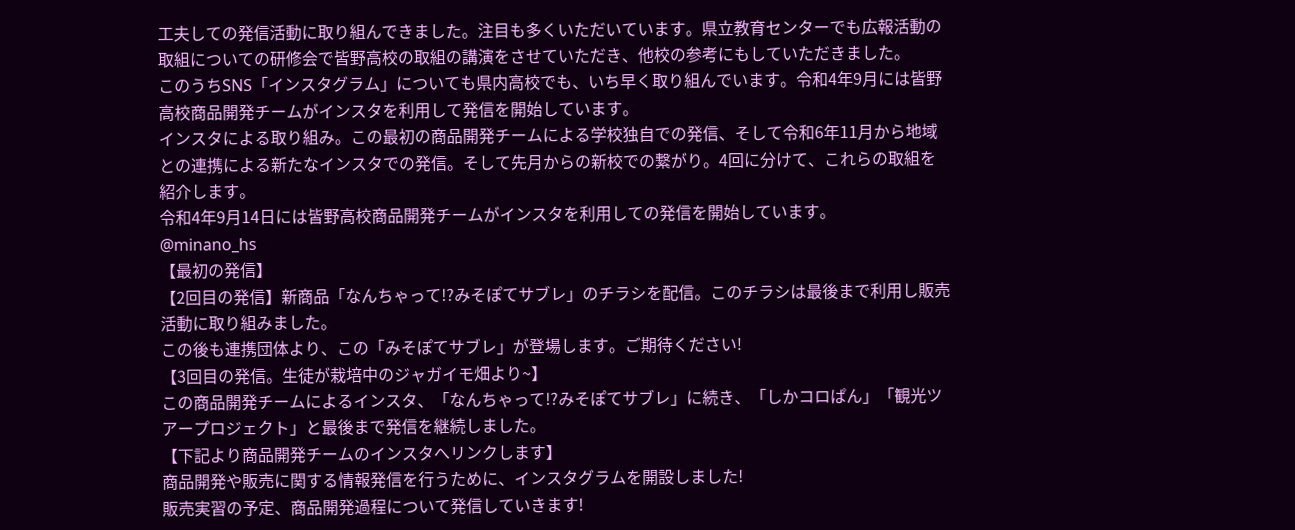工夫しての発信活動に取り組んできました。注目も多くいただいています。県立教育センターでも広報活動の取組についての研修会で皆野高校の取組の講演をさせていただき、他校の参考にもしていただきました。
このうちSNS「インスタグラム」についても県内高校でも、いち早く取り組んでいます。令和4年9月には皆野高校商品開発チームがインスタを利用して発信を開始しています。
インスタによる取り組み。この最初の商品開発チームによる学校独自での発信、そして令和6年11月から地域との連携による新たなインスタでの発信。そして先月からの新校での繋がり。4回に分けて、これらの取組を紹介します。
令和4年9月14日には皆野高校商品開発チームがインスタを利用しての発信を開始しています。
@minano_hs
【最初の発信】
【2回目の発信】新商品「なんちゃって!?みそぽてサブレ」のチラシを配信。このチラシは最後まで利用し販売活動に取り組みました。
この後も連携団体より、この「みそぽてサブレ」が登場します。ご期待ください!
【3回目の発信。生徒が栽培中のジャガイモ畑より~】
この商品開発チームによるインスタ、「なんちゃって!?みそぽてサブレ」に続き、「しかコロぱん」「観光ツアープロジェクト」と最後まで発信を継続しました。
【下記より商品開発チームのインスタへリンクします】
商品開発や販売に関する情報発信を行うために、インスタグラムを開設しました!
販売実習の予定、商品開発過程について発信していきます!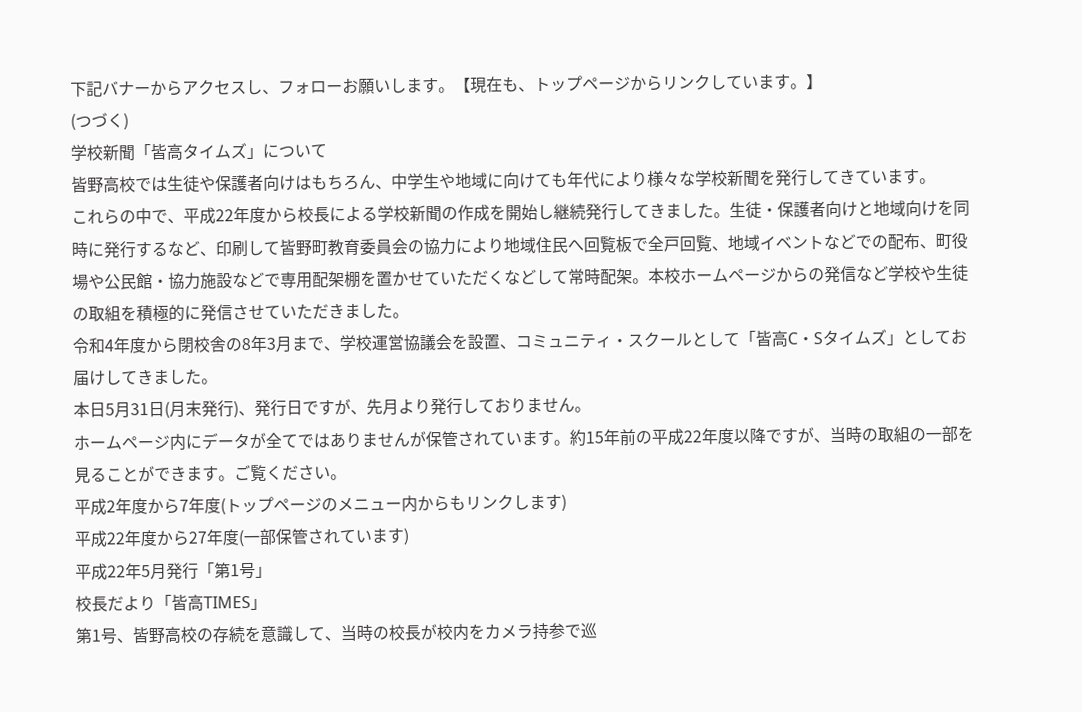下記バナーからアクセスし、フォローお願いします。【現在も、トップページからリンクしています。】
(つづく)
学校新聞「皆高タイムズ」について
皆野高校では生徒や保護者向けはもちろん、中学生や地域に向けても年代により様々な学校新聞を発行してきています。
これらの中で、平成22年度から校長による学校新聞の作成を開始し継続発行してきました。生徒・保護者向けと地域向けを同時に発行するなど、印刷して皆野町教育委員会の協力により地域住民へ回覧板で全戸回覧、地域イベントなどでの配布、町役場や公民館・協力施設などで専用配架棚を置かせていただくなどして常時配架。本校ホームページからの発信など学校や生徒の取組を積極的に発信させていただきました。
令和4年度から閉校舎の8年3月まで、学校運営協議会を設置、コミュニティ・スクールとして「皆高C・Sタイムズ」としてお届けしてきました。
本日5月31日(月末発行)、発行日ですが、先月より発行しておりません。
ホームページ内にデータが全てではありませんが保管されています。約15年前の平成22年度以降ですが、当時の取組の一部を見ることができます。ご覧ください。
平成2年度から7年度(トップページのメニュー内からもリンクします)
平成22年度から27年度(一部保管されています)
平成22年5月発行「第1号」
校長だより「皆高TIMES」
第1号、皆野高校の存続を意識して、当時の校長が校内をカメラ持参で巡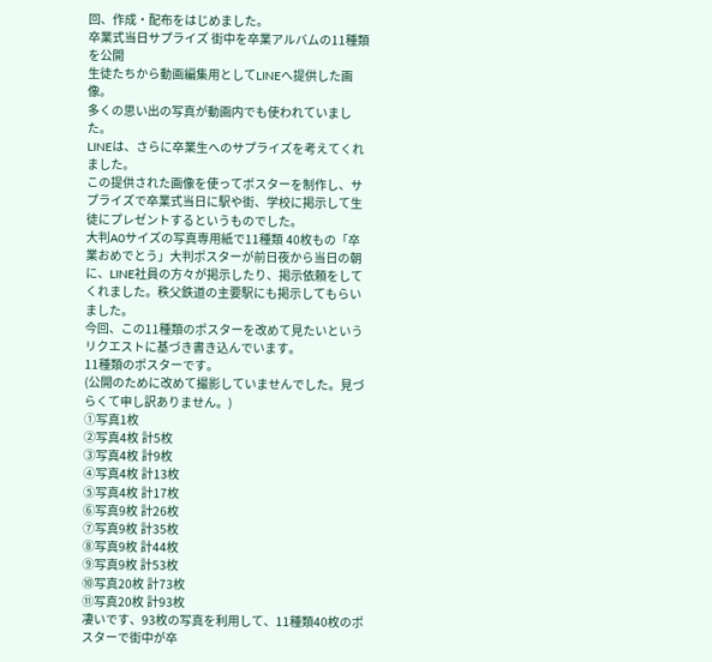回、作成・配布をはじめました。
卒業式当日サプライズ 街中を卒業アルバムの11種類を公開
生徒たちから動画編集用としてLINEへ提供した画像。
多くの思い出の写真が動画内でも使われていました。
LINEは、さらに卒業生へのサプライズを考えてくれました。
この提供された画像を使ってポスターを制作し、サプライズで卒業式当日に駅や街、学校に掲示して生徒にプレゼントするというものでした。
大判A0サイズの写真専用紙で11種類 40枚もの「卒業おめでとう」大判ポスターが前日夜から当日の朝に、LINE社員の方々が掲示したり、掲示依頼をしてくれました。秩父鉄道の主要駅にも掲示してもらいました。
今回、この11種類のポスターを改めて見たいというリクエストに基づき書き込んでいます。
11種類のポスターです。
(公開のために改めて撮影していませんでした。見づらくて申し訳ありません。)
①写真1枚
②写真4枚 計5枚
③写真4枚 計9枚
④写真4枚 計13枚
⑤写真4枚 計17枚
⑥写真9枚 計26枚
⑦写真9枚 計35枚
⑧写真9枚 計44枚
⑨写真9枚 計53枚
⑩写真20枚 計73枚
⑪写真20枚 計93枚
凄いです、93枚の写真を利用して、11種類40枚のポスターで街中が卒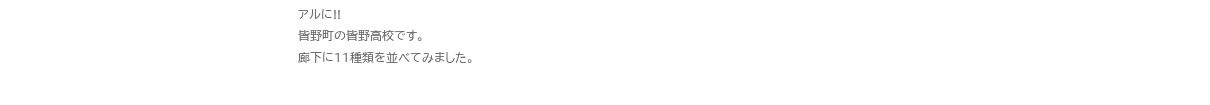アルに!!
皆野町の皆野高校です。
廊下に11種類を並べてみました。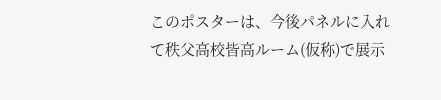このポスターは、今後パネルに入れて秩父高校皆高ルーム(仮称)で展示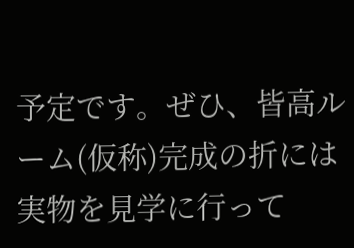予定です。ぜひ、皆高ルーム(仮称)完成の折には実物を見学に行って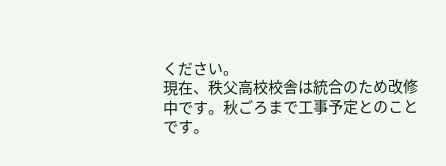ください。
現在、秩父高校校舎は統合のため改修中です。秋ごろまで工事予定とのことです。